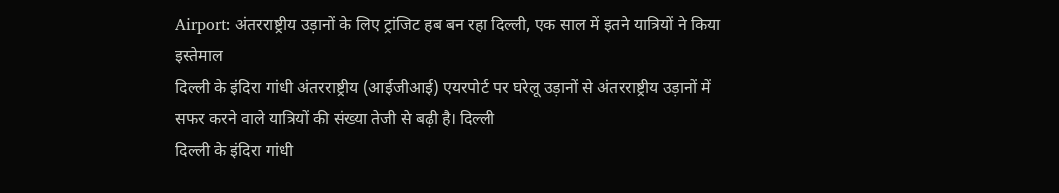Airport: अंतरराष्ट्रीय उड़ानों के लिए ट्रांजिट हब बन रहा दिल्ली, एक साल में इतने यात्रियों ने किया इस्तेमाल
दिल्ली के इंदिरा गांधी अंतरराष्ट्रीय (आईजीआई) एयरपोर्ट पर घरेलू उड़ानों से अंतरराष्ट्रीय उड़ानों में सफर करने वाले यात्रियों की संख्या तेजी से बढ़ी है। दिल्ली
दिल्ली के इंदिरा गांधी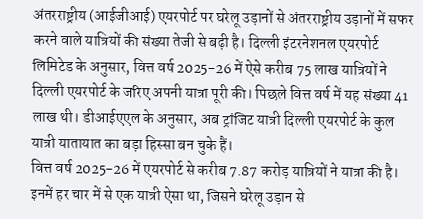अंतरराष्ट्रीय (आईजीआई) एयरपोर्ट पर घरेलू उड़ानों से अंतरराष्ट्रीय उड़ानों में सफर करने वाले यात्रियों की संख्या तेजी से बढ़ी है। दिल्ली इंटरनेशनल एयरपोर्ट लिमिटेड के अनुसार, वित्त वर्ष 2025-26 में ऐसे करीब 75 लाख यात्रियों ने दिल्ली एयरपोर्ट के जरिए अपनी यात्रा पूरी की। पिछले वित्त वर्ष में यह संख्या 41 लाख थी। डीआईएएल के अनुसार, अब ट्रांजिट यात्री दिल्ली एयरपोर्ट के कुल यात्री यातायात का बड़ा हिस्सा बन चुके हैं।
वित्त वर्ष 2025-26 में एयरपोर्ट से करीब 7.87 करोड़ यात्रियों ने यात्रा की है। इनमें हर चार में से एक यात्री ऐसा था, जिसने घरेलू उड़ान से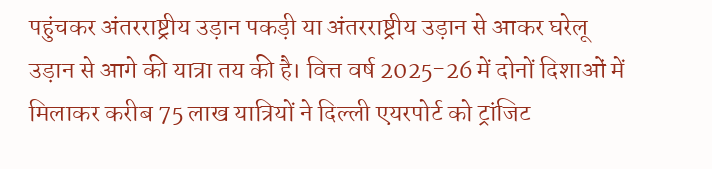पहुंचकर अंतरराष्ट्रीय उड़ान पकड़ी या अंतरराष्ट्रीय उड़ान से आकर घरेलू उड़ान से आगे की यात्रा तय की है। वित्त वर्ष 2025-26 में दोनों दिशाओं में मिलाकर करीब 75 लाख यात्रियों ने दिल्ली एयरपोर्ट को ट्रांजिट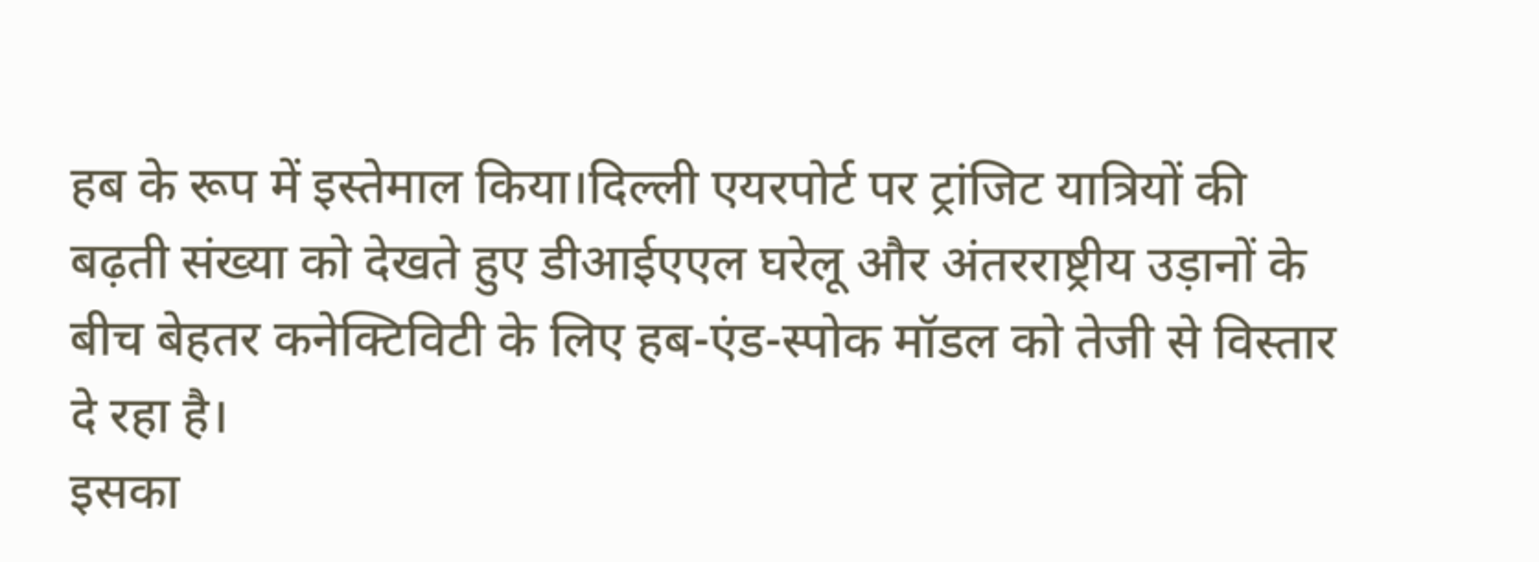हब के रूप में इस्तेमाल किया।दिल्ली एयरपोर्ट पर ट्रांजिट यात्रियों की बढ़ती संख्या को देखते हुए डीआईएएल घरेलू और अंतरराष्ट्रीय उड़ानों के बीच बेहतर कनेक्टिविटी के लिए हब-एंड-स्पोक मॉडल को तेजी से विस्तार दे रहा है।
इसका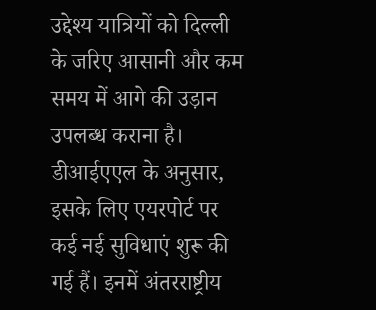उद्देश्य यात्रियों को दिल्ली के जरिए आसानी और कम समय में आगे की उड़ान उपलब्ध कराना है। डीआईएएल के अनुसार, इसके लिए एयरपोर्ट पर कई नई सुविधाएं शुरू की गई हैं। इनमें अंतरराष्ट्रीय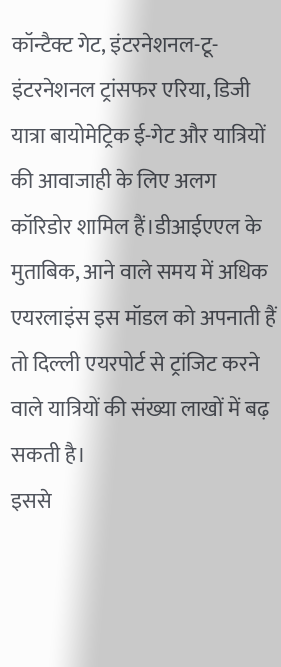कॉन्टैक्ट गेट, इंटरनेशनल-टू-इंटरनेशनल ट्रांसफर एरिया, डिजी यात्रा बायोमेट्रिक ई-गेट और यात्रियों की आवाजाही के लिए अलग कॉरिडोर शामिल हैं।डीआईएएल के मुताबिक, आने वाले समय में अधिक एयरलाइंस इस मॉडल को अपनाती हैं तो दिल्ली एयरपोर्ट से ट्रांजिट करने वाले यात्रियों की संख्या लाखों में बढ़ सकती है।
इससे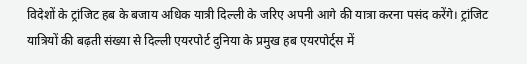विदेशों के ट्रांजिट हब के बजाय अधिक यात्री दिल्ली के जरिए अपनी आगे की यात्रा करना पसंद करेंगे। ट्रांजिट यात्रियों की बढ़ती संख्या से दिल्ली एयरपोर्ट दुनिया के प्रमुख हब एयरपोर्ट्स में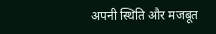अपनी स्थिति और मजबूत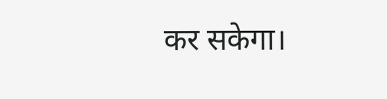कर सकेगा।